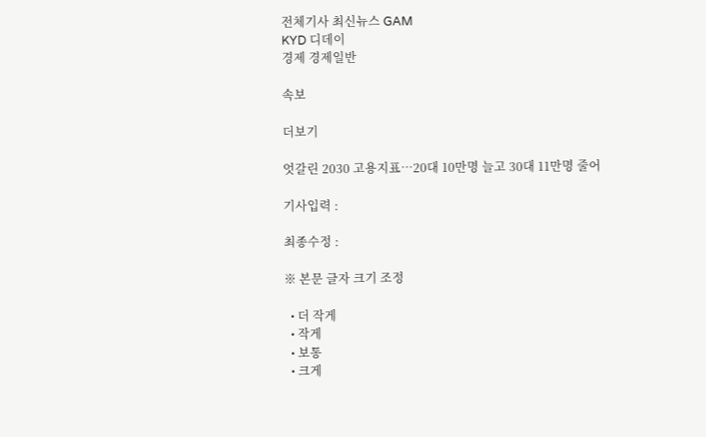전체기사 최신뉴스 GAM
KYD 디데이
경제 경제일반

속보

더보기

엇갈린 2030 고용지표…20대 10만명 늘고 30대 11만명 줄어

기사입력 :

최종수정 :

※ 본문 글자 크기 조정

  • 더 작게
  • 작게
  • 보통
  • 크게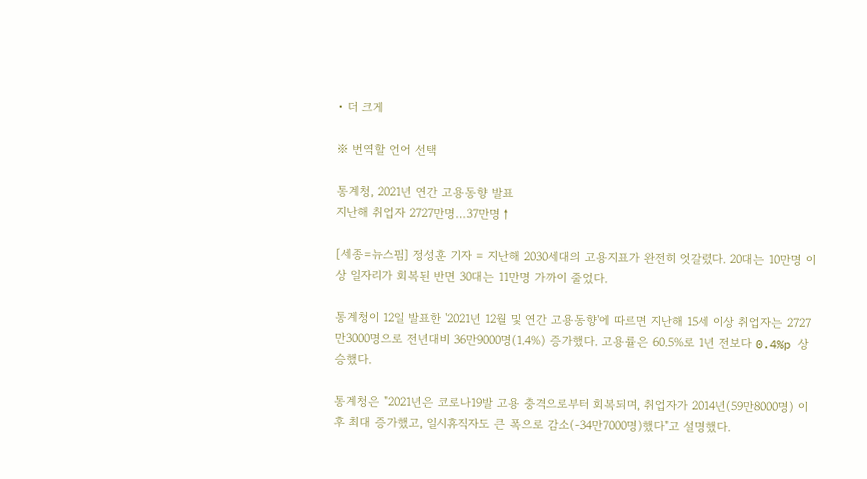• 더 크게

※ 번역할 언어 선택

통계청, 2021년 연간 고용동향 발표
지난해 취업자 2727만명…37만명↑

[세종=뉴스핌] 정성훈 기자 = 지난해 2030세대의 고용지표가 완전히 엇갈렸다. 20대는 10만명 이상 일자리가 회복된 반면 30대는 11만명 가까이 줄었다.

통계청이 12일 발표한 '2021년 12월 및 연간 고용동향'에 따르면 지난해 15세 이상 취업자는 2727만3000명으로 전년대비 36만9000명(1.4%) 증가했다. 고용률은 60.5%로 1년 전보다 0.4%p 상승했다.

통계청은 "2021년은 코로나19발 고용 충격으로부터 회복되며, 취업자가 2014년(59만8000명) 이후 최대 증가했고, 일시휴직자도 큰 폭으로 감소(-34만7000명)했다"고 설명했다.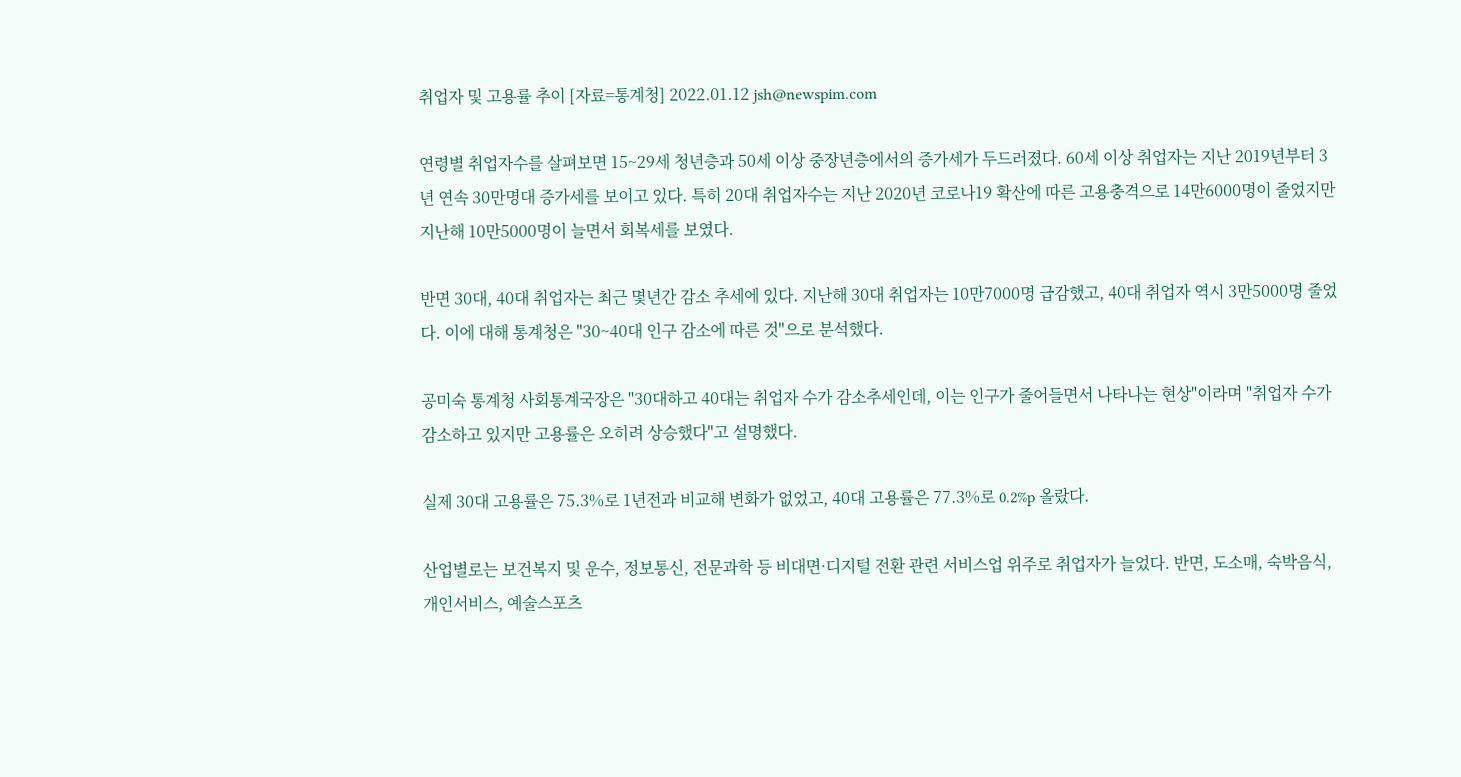취업자 및 고용률 추이 [자료=통계청] 2022.01.12 jsh@newspim.com

연령별 취업자수를 살펴보면 15~29세 청년층과 50세 이상 중장년층에서의 증가세가 두드러졌다. 60세 이상 취업자는 지난 2019년부터 3년 연속 30만명대 증가세를 보이고 있다. 특히 20대 취업자수는 지난 2020년 코로나19 확산에 따른 고용충격으로 14만6000명이 줄었지만 지난해 10만5000명이 늘면서 회복세를 보였다.

반면 30대, 40대 취업자는 최근 몇년간 감소 추세에 있다. 지난해 30대 취업자는 10만7000명 급감했고, 40대 취업자 역시 3만5000명 줄었다. 이에 대해 통계청은 "30~40대 인구 감소에 따른 것"으로 분석했다.

공미숙 통계청 사회통계국장은 "30대하고 40대는 취업자 수가 감소추세인데, 이는 인구가 줄어들면서 나타나는 현상"이라며 "취업자 수가 감소하고 있지만 고용률은 오히려 상승했다"고 설명했다.

실제 30대 고용률은 75.3%로 1년전과 비교해 변화가 없었고, 40대 고용률은 77.3%로 0.2%p 올랐다.

산업별로는 보건복지 및 운수, 정보통신, 전문과학 등 비대면·디지털 전환 관련 서비스업 위주로 취업자가 늘었다. 반면, 도소매, 숙박음식, 개인서비스, 예술스포츠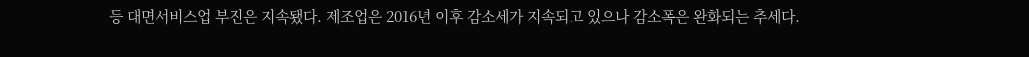등 대면서비스업 부진은 지속됐다. 제조업은 2016년 이후 감소세가 지속되고 있으나 감소폭은 완화되는 추세다.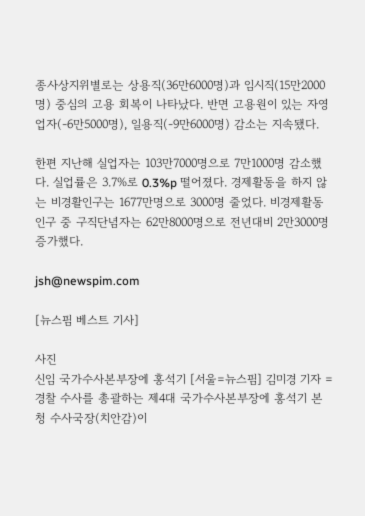종사상지위별로는 상용직(36만6000명)과 임시직(15만2000명) 중심의 고용 회복이 나타났다. 반면 고용원이 있는 자영업자(-6만5000명), 일용직(-9만6000명) 감소는 지속됐다.

한편 지난해 실업자는 103만7000명으로 7만1000명 감소했다. 실업률은 3.7%로 0.3%p 떨어졌다. 경제활동을 하지 않는 비경활인구는 1677만명으로 3000명 줄었다. 비경제활동인구 중 구직단념자는 62만8000명으로 전년대비 2만3000명 증가했다.

jsh@newspim.com

[뉴스핌 베스트 기사]

사진
신임 국가수사본부장에 홍석기 [서울=뉴스핌] 김미경 기자 = 경찰 수사를 총괄하는 제4대 국가수사본부장에 홍석기 본청 수사국장(치안감)이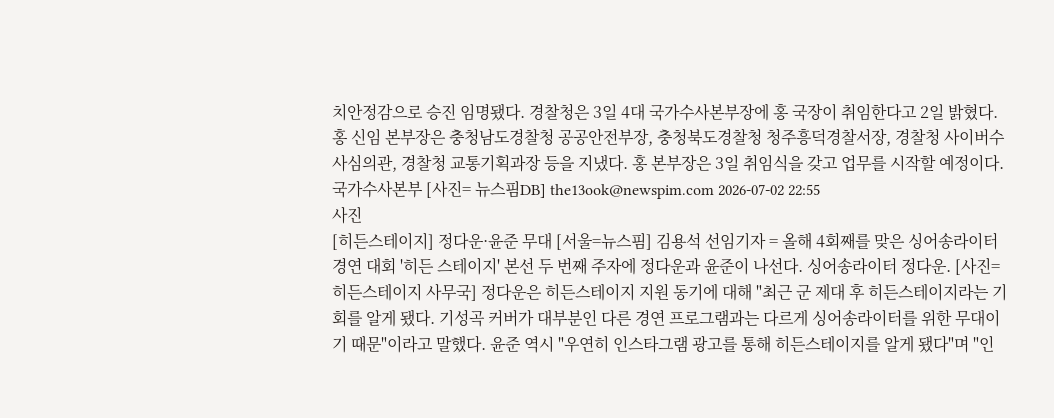치안정감으로 승진 임명됐다. 경찰청은 3일 4대 국가수사본부장에 홍 국장이 취임한다고 2일 밝혔다. 홍 신임 본부장은 충청남도경찰청 공공안전부장, 충청북도경찰청 청주흥덕경찰서장, 경찰청 사이버수사심의관, 경찰청 교통기획과장 등을 지냈다. 홍 본부장은 3일 취임식을 갖고 업무를 시작할 예정이다. 국가수사본부 [사진= 뉴스핌DB] the13ook@newspim.com 2026-07-02 22:55
사진
[히든스테이지] 정다운·윤준 무대 [서울=뉴스핌] 김용석 선임기자 = 올해 4회째를 맞은 싱어송라이터 경연 대회 '히든 스테이지' 본선 두 번째 주자에 정다운과 윤준이 나선다. 싱어송라이터 정다운. [사진= 히든스테이지 사무국] 정다운은 히든스테이지 지원 동기에 대해 "최근 군 제대 후 히든스테이지라는 기회를 알게 됐다. 기성곡 커버가 대부분인 다른 경연 프로그램과는 다르게 싱어송라이터를 위한 무대이기 때문"이라고 말했다. 윤준 역시 "우연히 인스타그램 광고를 통해 히든스테이지를 알게 됐다"며 "인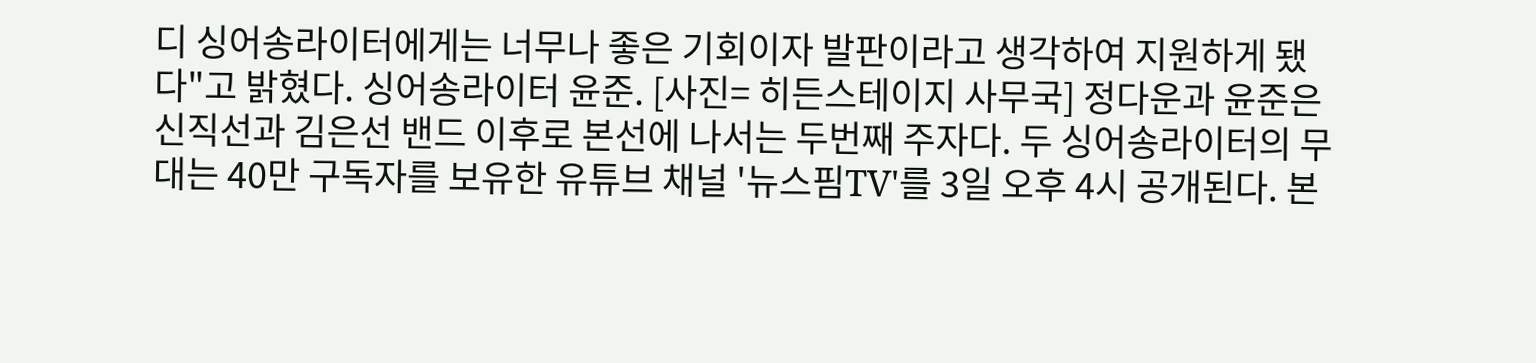디 싱어송라이터에게는 너무나 좋은 기회이자 발판이라고 생각하여 지원하게 됐다"고 밝혔다. 싱어송라이터 윤준. [사진= 히든스테이지 사무국] 정다운과 윤준은 신직선과 김은선 밴드 이후로 본선에 나서는 두번째 주자다. 두 싱어송라이터의 무대는 40만 구독자를 보유한 유튜브 채널 '뉴스핌TV'를 3일 오후 4시 공개된다. 본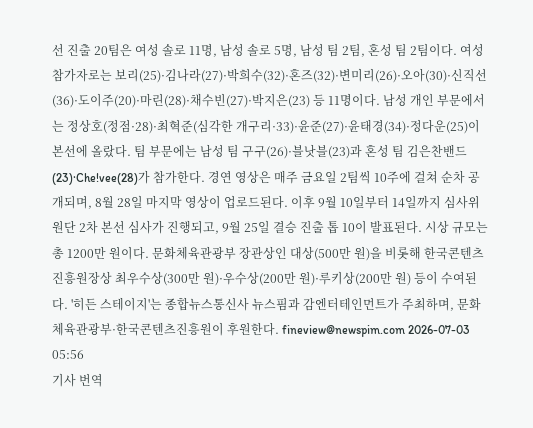선 진출 20팀은 여성 솔로 11명, 남성 솔로 5명, 남성 팀 2팀, 혼성 팀 2팀이다. 여성 참가자로는 보리(25)·김나라(27)·박희수(32)·혼즈(32)·변미리(26)·오아(30)·신직선(36)·도이주(20)·마린(28)·채수빈(27)·박지은(23) 등 11명이다. 남성 개인 부문에서는 정상호(정점·28)·최혁준(심각한 개구리·33)·윤준(27)·윤태경(34)·정다운(25)이 본선에 올랐다. 팀 부문에는 남성 팀 구구(26)·블낫블(23)과 혼성 팀 김은찬밴드(23)·Che!vee(28)가 참가한다. 경연 영상은 매주 금요일 2팀씩 10주에 걸쳐 순차 공개되며, 8월 28일 마지막 영상이 업로드된다. 이후 9월 10일부터 14일까지 심사위원단 2차 본선 심사가 진행되고, 9월 25일 결승 진출 톱 10이 발표된다. 시상 규모는 총 1200만 원이다. 문화체육관광부 장관상인 대상(500만 원)을 비롯해 한국콘텐츠진흥원장상 최우수상(300만 원)·우수상(200만 원)·루키상(200만 원) 등이 수여된다. '히든 스테이지'는 종합뉴스통신사 뉴스핌과 감엔터테인먼트가 주최하며, 문화체육관광부·한국콘텐츠진흥원이 후원한다. fineview@newspim.com 2026-07-03 05:56
기사 번역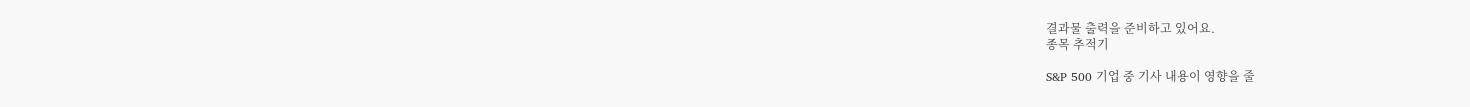결과물 출력을 준비하고 있어요.
종목 추적기

S&P 500 기업 중 기사 내용이 영향을 줄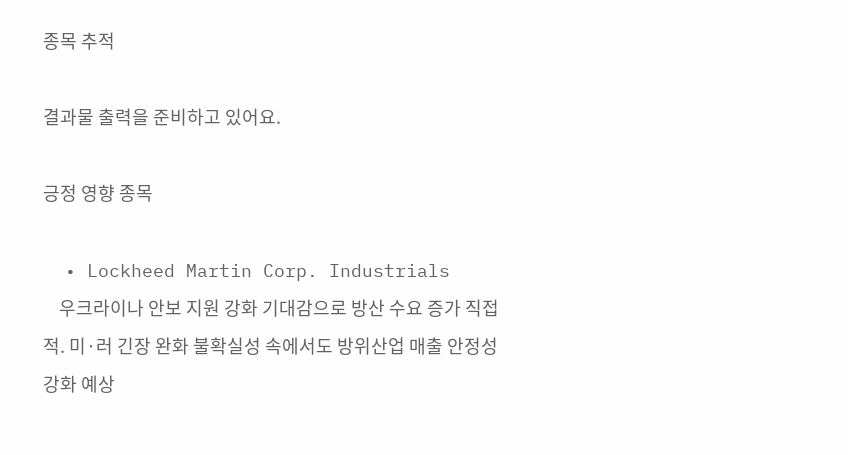종목 추적

결과물 출력을 준비하고 있어요.

긍정 영향 종목

  • Lockheed Martin Corp. Industrials
    우크라이나 안보 지원 강화 기대감으로 방산 수요 증가 직접적. 미·러 긴장 완화 불확실성 속에서도 방위산업 매출 안정성 강화 예상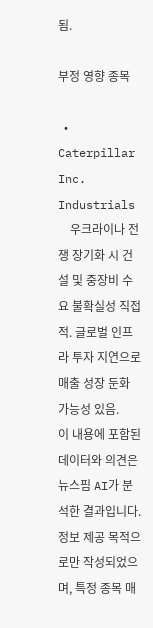됨.

부정 영향 종목

  • Caterpillar Inc. Industrials
    우크라이나 전쟁 장기화 시 건설 및 중장비 수요 불확실성 직접적. 글로벌 인프라 투자 지연으로 매출 성장 둔화 가능성 있음.
이 내용에 포함된 데이터와 의견은 뉴스핌 AI가 분석한 결과입니다. 정보 제공 목적으로만 작성되었으며, 특정 종목 매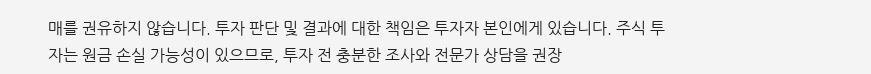매를 권유하지 않습니다. 투자 판단 및 결과에 대한 책임은 투자자 본인에게 있습니다. 주식 투자는 원금 손실 가능성이 있으므로, 투자 전 충분한 조사와 전문가 상담을 권장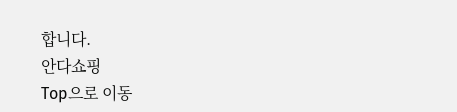합니다.
안다쇼핑
Top으로 이동